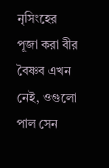নৃসিংহের পূজা করা বীর বৈষ্ণব এখন নেই, ওগুলো পাল সেন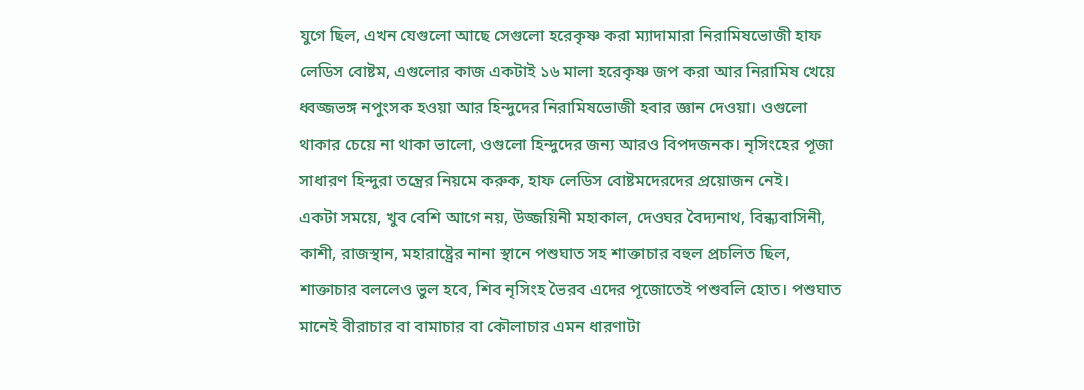যুগে ছিল, এখন যেগুলো আছে সেগুলো হরেকৃষ্ণ করা ম্যাদামারা নিরামিষভোজী হাফ লেডিস বোষ্টম, এগুলোর কাজ একটাই ১৬ মালা হরেকৃষ্ণ জপ করা আর নিরামিষ খেয়ে ধ্বজ্জভঙ্গ নপুংসক হওয়া আর হিন্দুদের নিরামিষভোজী হবার জ্ঞান দেওয়া। ওগুলো থাকার চেয়ে না থাকা ভালো, ওগুলো হিন্দুদের জন্য আরও বিপদজনক। নৃসিংহের পূজা সাধারণ হিন্দুরা তন্ত্রের নিয়মে করুক, হাফ লেডিস বোষ্টমদেরদের প্রয়োজন নেই।
একটা সময়ে, খুব বেশি আগে নয়, উজ্জয়িনী মহাকাল, দেওঘর বৈদ্যনাথ, বিন্ধ্যবাসিনী, কাশী, রাজস্থান, মহারাষ্ট্রের নানা স্থানে পশুঘাত সহ শাক্তাচার বহুল প্রচলিত ছিল, শাক্তাচার বললেও ভুল হবে, শিব নৃসিংহ ভৈরব এদের পূজোতেই পশুবলি হোত। পশুঘাত মানেই বীরাচার বা বামাচার বা কৌলাচার এমন ধারণাটা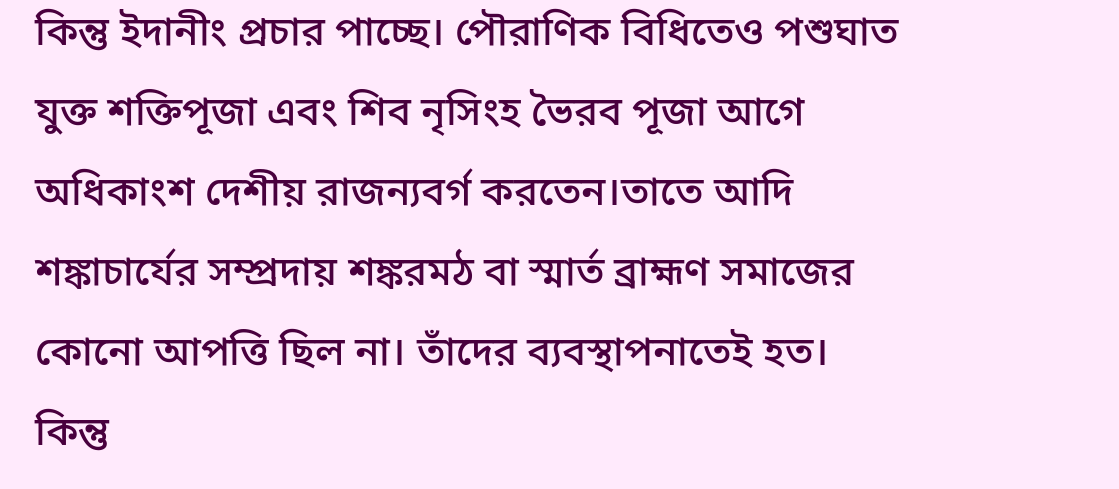কিন্তু ইদানীং প্রচার পাচ্ছে। পৌরাণিক বিধিতেও পশুঘাত যুক্ত শক্তিপূজা এবং শিব নৃসিংহ ভৈরব পূজা আগে অধিকাংশ দেশীয় রাজন্যবর্গ করতেন।তাতে আদি শঙ্কাচার্যের সম্প্রদায় শঙ্করমঠ বা স্মার্ত ব্রাহ্মণ সমাজের কোনো আপত্তি ছিল না। তাঁদের ব্যবস্থাপনাতেই হত।
কিন্তু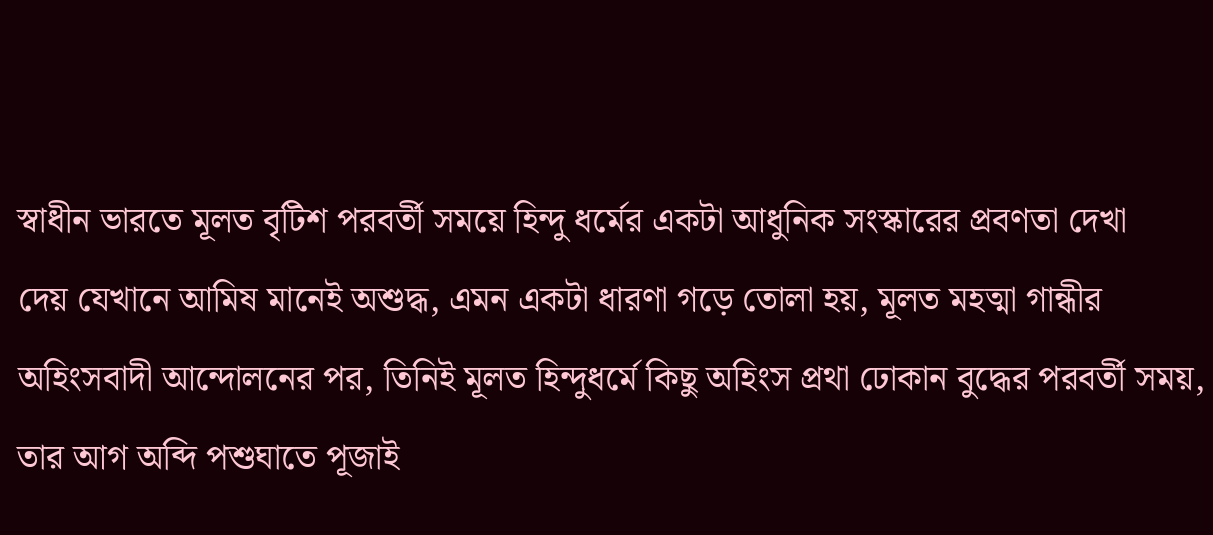স্বাধীন ভারতে মূলত বৃটিশ পরবর্তী সময়ে হিন্দু ধর্মের একটা আধুনিক সংস্কারের প্রবণতা দেখা
দেয় যেখানে আমিষ মানেই অশুদ্ধ, এমন একটা ধারণা গড়ে তোলা হয়, মূলত মহত্মা গান্ধীর অহিংসবাদী আন্দোলনের পর, তিনিই মূলত হিন্দুধর্মে কিছু অহিংস প্রথা ঢোকান বুদ্ধের পরবর্তী সময়, তার আগ অব্দি পশুঘাতে পূজাই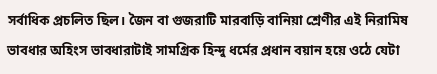সর্বাধিক প্রচলিত ছিল। জৈন বা গুজরাটি মারবাড়ি বানিয়া শ্রেণীর এই নিরামিষ ভাবধার অহিংস ভাবধারাটাই সামগ্রিক হিন্দু ধর্মের প্রধান বয়ান হয়ে ওঠে যেটা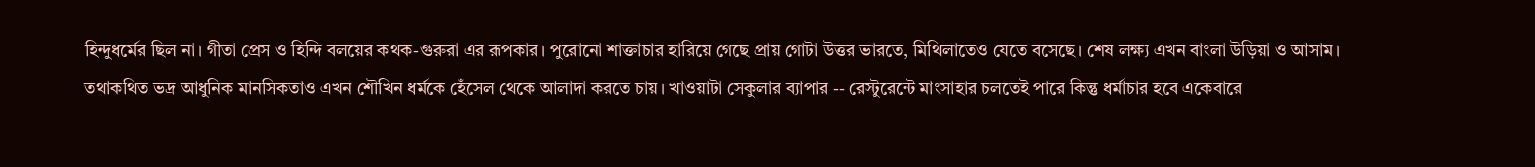হিন্দুধর্মের ছিল না। গীতা প্রেস ও হিন্দি বলয়ের কথক-গুরুরা এর রূপকার। পুরোনো শাক্তাচার হারিয়ে গেছে প্রায় গোটা উত্তর ভারতে, মিথিলাতেও যেতে বসেছে। শেষ লক্ষ্য এখন বাংলা উড়িয়া ও আসাম। তথাকথিত ভদ্র আধুনিক মানসিকতাও এখন শৌখিন ধর্মকে হেঁসেল থেকে আলাদা করতে চায়। খাওয়াটা সেকুলার ব্যাপার -- রেস্টুরেন্টে মাংসাহার চলতেই পারে কিন্তু ধর্মাচার হবে একেবারে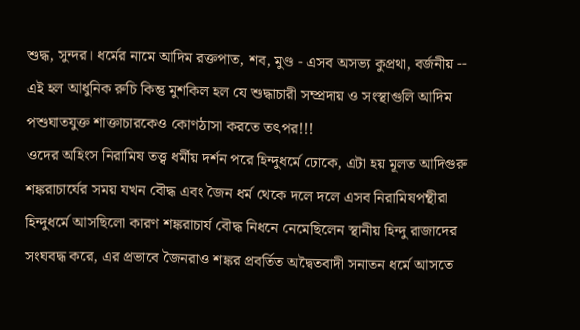শুদ্ধ, সুন্দর। ধর্মের নামে আদিম রক্তপাত, শব, মুণ্ড - এসব অসভ্য কুপ্রথা, বর্জনীয় -- এই হল আধুনিক রুচি কিন্তু মুশকিল হল যে শুদ্ধাচারী সম্প্রদায় ও সংস্থাগুলি আদিম পশুঘাতযুক্ত শাক্তাচারকেও কোণঠাসা করতে তৎপর!!!
ওদের অহিংস নিরামিষ তত্ত্ব ধর্মীয় দর্শন পরে হিন্দুধর্মে ঢোকে, এটা হয় মূলত আদিগুরু শঙ্করাচার্যের সময় যখন বৌদ্ধ এবং জৈন ধর্ম থেকে দলে দলে এসব নিরামিষপন্থীরা হিন্দুধর্মে আসছিলো কারণ শঙ্করাচার্য বৌদ্ধ নিধনে নেমেছিলেন স্থানীয় হিন্দু রাজাদের সংঘবদ্ধ করে, এর প্রভাবে জৈনরাও শঙ্কর প্রবর্তিত অদ্বৈতবাদী সনাতন ধর্মে আসতে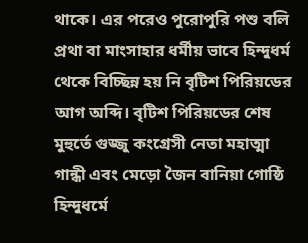থাকে। এর পরেও পুরোপুরি পশু বলি প্রথা বা মাংসাহার ধর্মীয় ভাবে হিন্দুধর্ম থেকে বিচ্ছিন্ন হয় নি বৃটিশ পিরিয়ডের আগ অব্দি। বৃটিশ পিরিয়ডের শেষ মুহুর্তে গুজ্জু কংগ্রেসী নেতা মহাত্মা গান্ধী এবং মেড়ো জৈন বানিয়া গোষ্ঠি হিন্দুধর্মে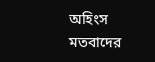অহিংস মতবাদের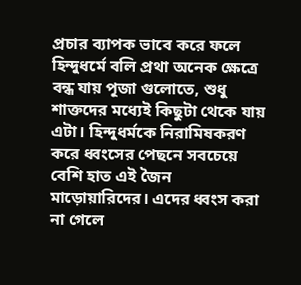প্রচার ব্যাপক ভাবে করে ফলে হিন্দুধর্মে বলি প্রথা অনেক ক্ষেত্রে বন্ধ যায় পূজা গুলোতে, শুধু শাক্তদের মধ্যেই কিছুটা থেকে যায় এটা। হিন্দুধর্মকে নিরামিষকরণ করে ধ্বংসের পেছনে সবচেয়ে বেশি হাত এই জৈন মাড়োয়ারিদের। এদের ধ্বংস করা না গেলে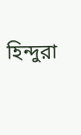হিন্দুরা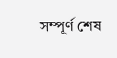সম্পূর্ণ শেষ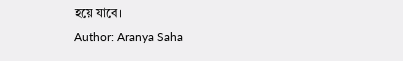হয়ে যাবে।
Author: Aranya Saha